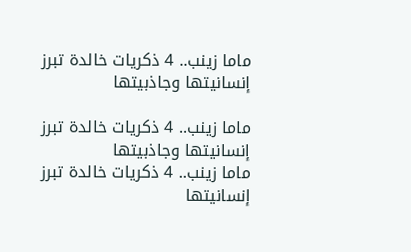ماما زينب.. 4 ذكريات خالدة تبرز إنسانيتها وجاذبيتها

ماما زينب.. 4 ذكريات خالدة تبرز إنسانيتها وجاذبيتها
ماما زينب.. 4 ذكريات خالدة تبرز إنسانيتها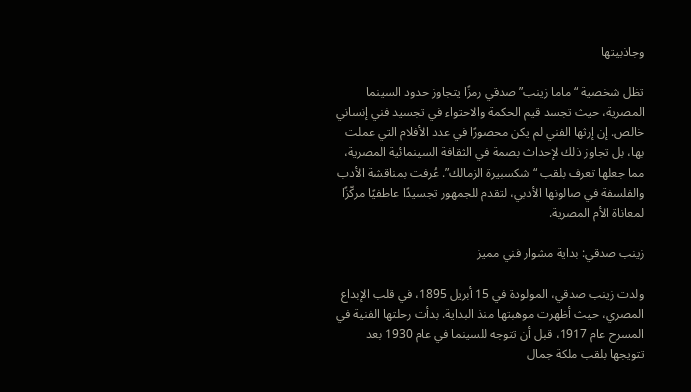وجاذبيتها

تظل شخصية “ماما زينب” صدقي رمزًا يتجاوز حدود السينما المصرية، حيث تجسد قيم الحكمة والاحتواء في تجسيد فني إنساني خالص. إن إرثها الفني لم يكن محصورًا في عدد الأفلام التي عملت بها، بل تجاوز ذلك لإحداث بصمة في الثقافة السينمائية المصرية، مما جعلها تعرف بلقب “شكسبيرة الزمالك”. عُرفت بمناقشة الأدب والفلسفة في صالونها الأدبي، لتقدم للجمهور تجسيدًا عاطفيًا مركّزًا لمعاناة الأم المصرية.

زينب صدقي: بداية مشوار فني مميز

ولدت زينب صدقي، المولودة في 15 أبريل 1895، في قلب الإبداع المصري، حيث أظهرت موهبتها منذ البداية. بدأت رحلتها الفنية في المسرح عام 1917، قبل أن تتوجه للسينما في عام 1930 بعد تتويجها بلقب ملكة جمال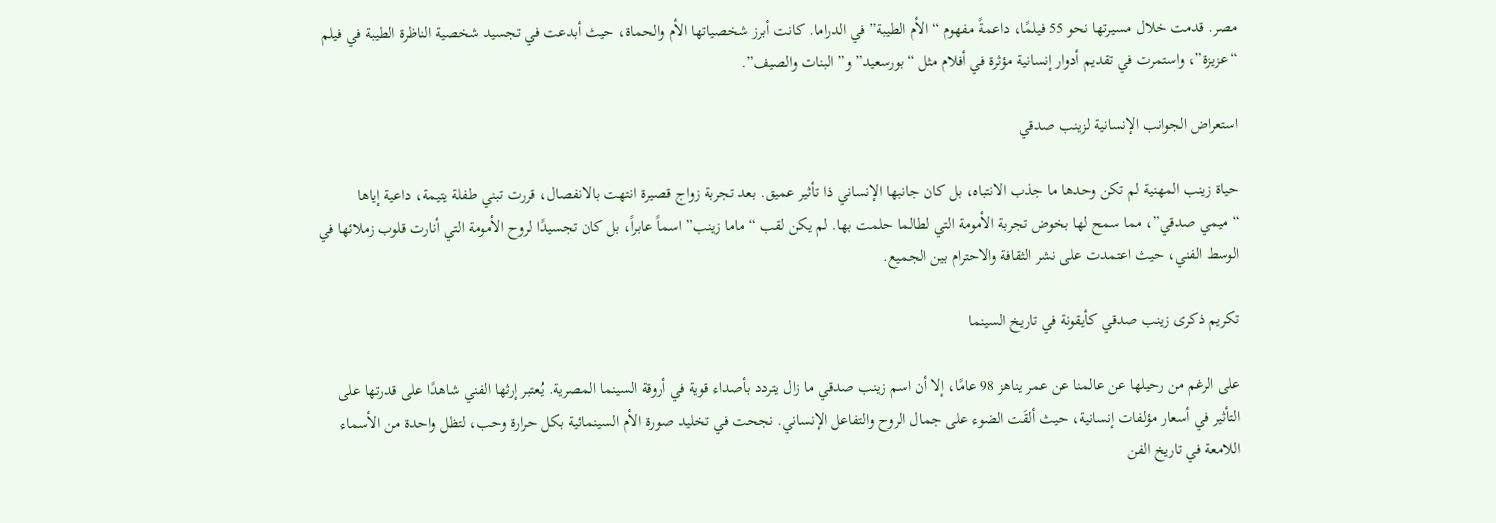مصر. قدمت خلال مسيرتها نحو 55 فيلمًا، داعمةً مفهوم “الأم الطيبة” في الدراما. كانت أبرز شخصياتها الأم والحماة، حيث أبدعت في تجسيد شخصية الناظرة الطيبة في فيلم “عزيزة”، واستمرت في تقديم أدوار إنسانية مؤثرة في أفلام مثل “بورسعيد” و”البنات والصيف”.

استعراض الجوانب الإنسانية لزينب صدقي

حياة زينب المهنية لم تكن وحدها ما جذب الانتباه، بل كان جانبها الإنساني ذا تأثير عميق. بعد تجربة زواج قصيرة انتهت بالانفصال، قررت تبني طفلة يتيمة، داعية إياها “ميمي صدقي”، مما سمح لها بخوض تجربة الأمومة التي لطالما حلمت بها. لم يكن لقب “ماما زينب” اسماً عابراً، بل كان تجسيدًا لروح الأمومة التي أنارت قلوب زملائها في الوسط الفني، حيث اعتمدت على نشر الثقافة والاحترام بين الجميع.

تكريم ذكرى زينب صدقي كأيقونة في تاريخ السينما

على الرغم من رحيلها عن عالمنا عن عمر يناهز 98 عامًا، إلا أن اسم زينب صدقي ما زال يتردد بأصداء قوية في أروقة السينما المصرية. يُعتبر إرثها الفني شاهدًا على قدرتها على التأثير في أسعار مؤلفات إنسانية، حيث ألقَت الضوء على جمال الروح والتفاعل الإنساني. نجحت في تخليد صورة الأم السينمائية بكل حرارة وحب، لتظل واحدة من الأسماء اللامعة في تاريخ الفن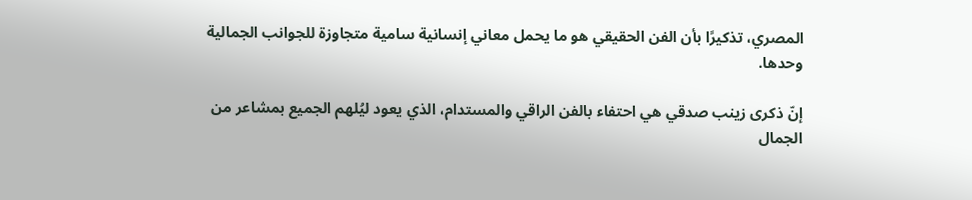المصري، تذكيرًا بأن الفن الحقيقي هو ما يحمل معاني إنسانية سامية متجاوزة للجوانب الجمالية وحدها.

إنّ ذكرى زينب صدقي هي احتفاء بالفن الراقي والمستدام، الذي يعود ليُلهم الجميع بمشاعر من الجمال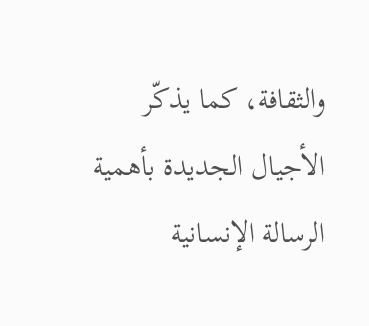والثقافة، كما يذكّر الأجيال الجديدة بأهمية الرسالة الإنسانية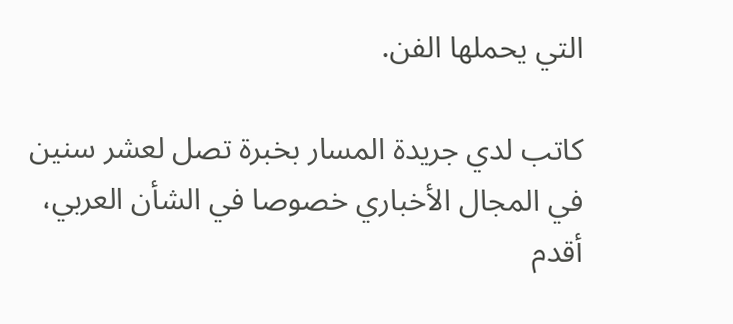التي يحملها الفن.

كاتب لدي جريدة المسار بخبرة تصل لعشر سنين في المجال الأخباري خصوصا في الشأن العربي، أقدم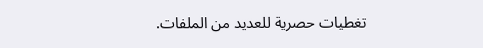تغطيات حصرية للعديد من الملفات.